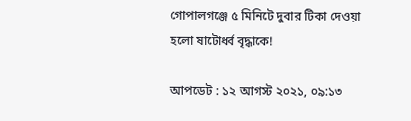গোপালগঞ্জে ৫ মিনিটে দুবার টিকা দেওয়া হলো ষাটোর্ধ্ব বৃদ্ধাকে!

আপডেট : ১২ আগস্ট ২০২১, ০৯:১৩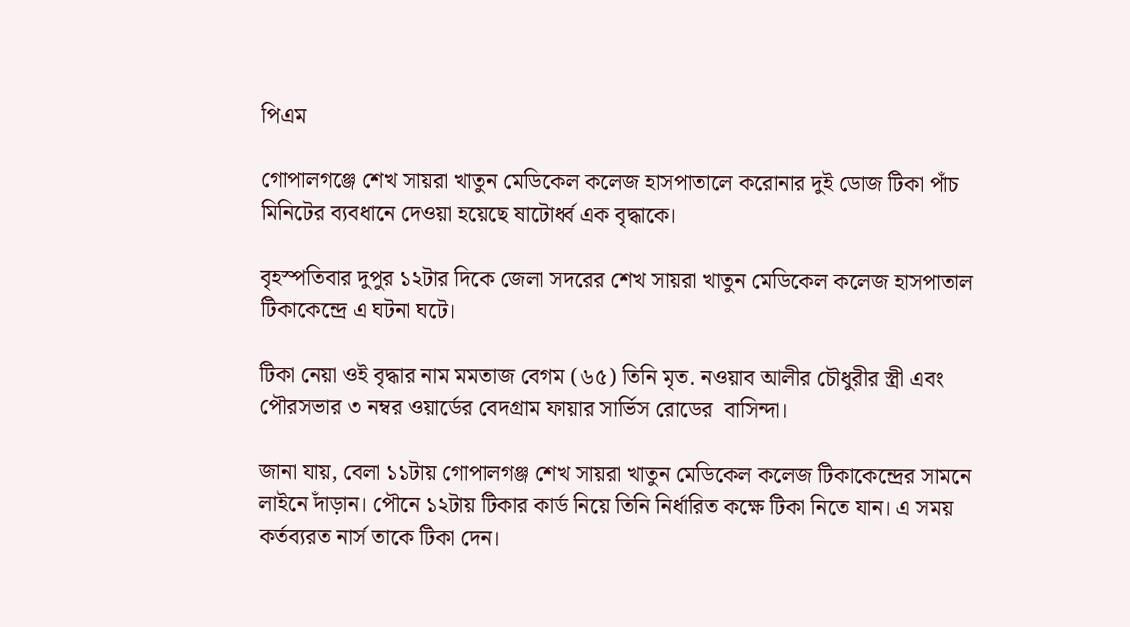পিএম

গোপালগঞ্জে শেখ সায়রা খাতুন মেডিকেল কলেজ হাসপাতালে করোনার দুই ডোজ টিকা পাঁচ মিনিটের ব্যবধানে দেওয়া হয়েছে ষাটোর্ধ্ব এক বৃদ্ধাকে।

বৃহস্পতিবার দুপুর ১২টার দিকে জেলা সদরের শেখ সায়রা খাতুন মেডিকেল কলেজ হাসপাতাল টিকাকেন্দ্রে এ ঘটনা ঘটে।

টিকা নেয়া ওই বৃদ্ধার নাম মমতাজ বেগম (৬৫) তিনি মৃত. নওয়াব আলীর চৌধুরীর স্ত্রী এবং পৌরসভার ৩ নম্বর ওয়ার্ডের বেদগ্রাম ফায়ার সার্ভিস রোডের  বাসিন্দা।

জানা যায়, বেলা ১১টায় গোপালগঞ্জ শেখ সায়রা খাতুন মেডিকেল কলেজ টিকাকেন্দ্রের সামনে লাইনে দাঁড়ান। পৌনে ১২টায় টিকার কার্ড নিয়ে তিনি নির্ধারিত কক্ষে টিকা নিতে যান। এ সময় কর্তব্যরত নার্স তাকে টিকা দেন।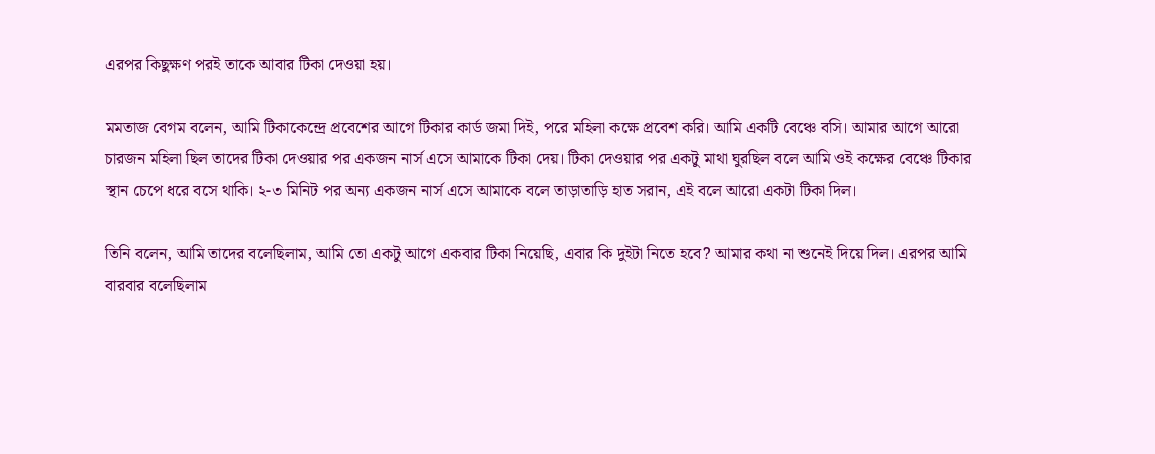এরপর কিছুক্ষণ পরই তাকে আবার টিকা দেওয়া হয়।

মমতাজ বেগম বলেন, আমি টিকাকেন্দ্রে প্রবেশের আগে টিকার কার্ড জমা দিই, পরে মহিলা কক্ষে প্রবেশ করি। আমি একটি বেঞ্চে বসি। আমার আগে আরো চারজন মহিলা ছিল তাদের টিকা দেওয়ার পর একজন নার্স এসে আমাকে টিকা দেয়। টিকা দেওয়ার পর একটু মাথা ঘুরছিল ব‌লে আমি ওই কক্ষের বেঞ্চে টিকার স্থান চেপে ধরে বসে থাকি। ২-৩ মিনিট পর অন্য একজন নার্স এসে আমাকে বলে তাড়াতাড়ি হাত সরান, এই বলে আরো একটা টিকা দিল।

তিনি বলেন, আমি তাদের বলেছিলাম, আমি তো একটু আগে একবার টিকা নিয়েছি, এবার কি দুইটা নিতে হবে? আমার কথা না শুনেই দিয়ে দিল। এরপর আমি বারবার বলেছিলাম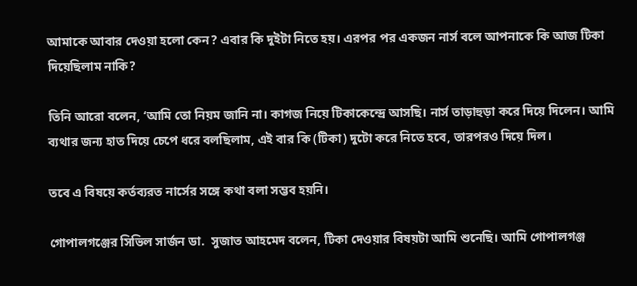আমাকে আবার দেওয়া হলো কেন? এবার কি দুইটা নিতে হয়। এরপর পর একজন নার্স বলে আপনাকে কি আজ টিকা দিয়েছিলাম নাকি?

তিনি আরো বলেন, ‘আমি তো নিয়ম জানি না। কাগজ নিয়ে টিকাকেন্দ্রে আসছি। নার্স তাড়াহুড়া করে দিয়ে দিলেন। আমি ব্যথার জন্য হাত দিয়ে চেপে ধরে বলছিলাম, এই বার কি (টিকা) দুটো করে নিতে হবে, তারপরও দিয়ে দিল।

তবে এ বিষয়ে কর্তব্যরত নার্সের সঙ্গে কথা বলা সম্ভব হয়নি।

গোপালগঞ্জের সিভিল সার্জন ডা.  সুজাত আহমেদ বলেন, টিকা দেওয়ার বিষয়টা আমি শুনেছি। আমি গোপালগঞ্জ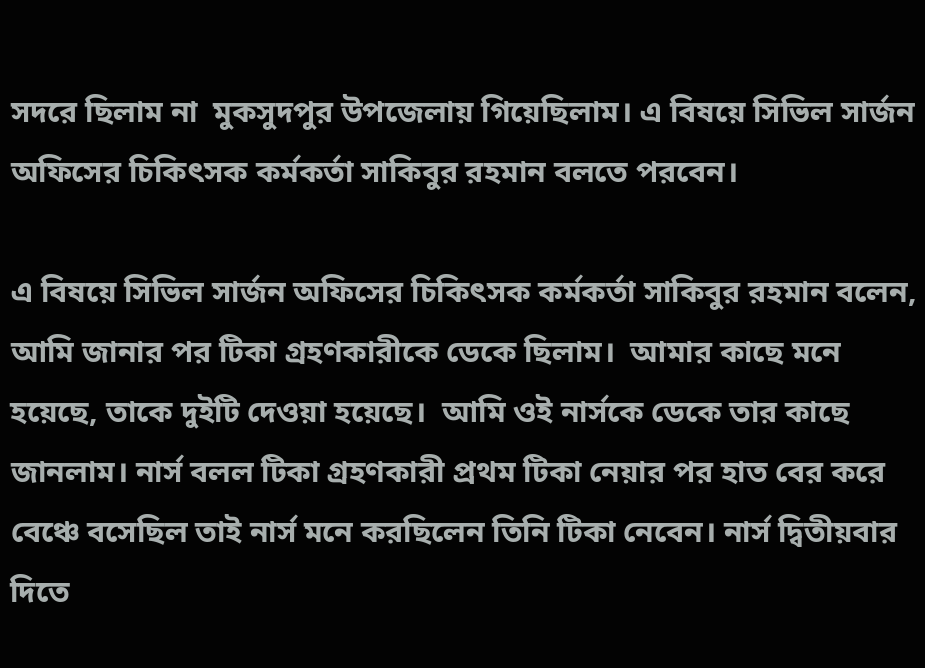সদরে ছিলাম না  মুকসুদপুর উপজেলায় গিয়েছিলাম। এ বিষয়ে সিভিল সার্জন অফিসের চিকিৎসক কর্মকর্তা সাকিবুর রহমান বলতে পরবেন।

এ বিষয়ে সিভিল সার্জন অফিসের চিকিৎসক কর্মকর্তা সাকিবুর রহমান বলেন, আমি জানার পর টিকা গ্রহণকারীকে ডেকে ছিলাম।  আমার কাছে মনে হয়েছে, তাকে দুইটি দেওয়া হয়েছে।  আমি ওই নার্সকে ডেকে তার কাছে জানলাম। নার্স বলল টিকা গ্রহণকারী প্রথম টিকা নেয়ার পর হাত বের করে বেঞ্চে বসেছিল তাই নার্স মনে করছিলেন তিনি টিকা নেবেন। নার্স দ্বিতীয়বার দিতে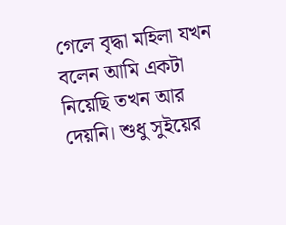গেলে বৃদ্ধা মহিলা যখন বলেন আমি একটা নিয়েছি তখন আর দেয়নি। শুধু সুইয়ের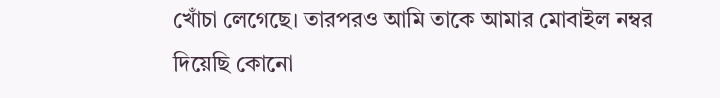খোঁচা লেগেছে। তারপরও আমি তাকে আমার মোবাইল নম্বর দিয়েছি কোনো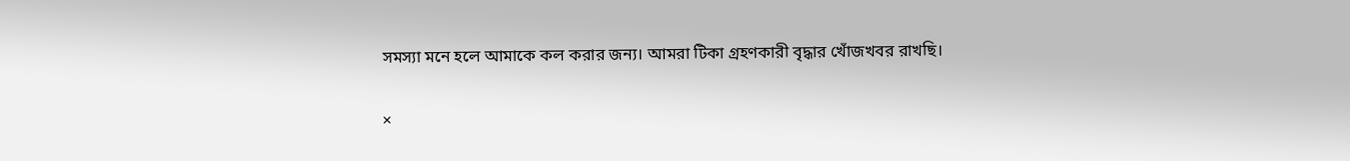সমস্যা মনে হলে আমাকে কল করার জন্য। আমরা টিকা গ্রহণকারী বৃদ্ধার খোঁজখবর রাখছি।

×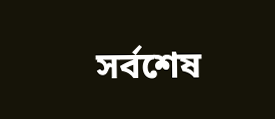সর্বশেষ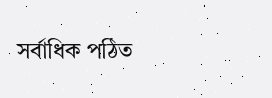সর্বাধিক পঠিত